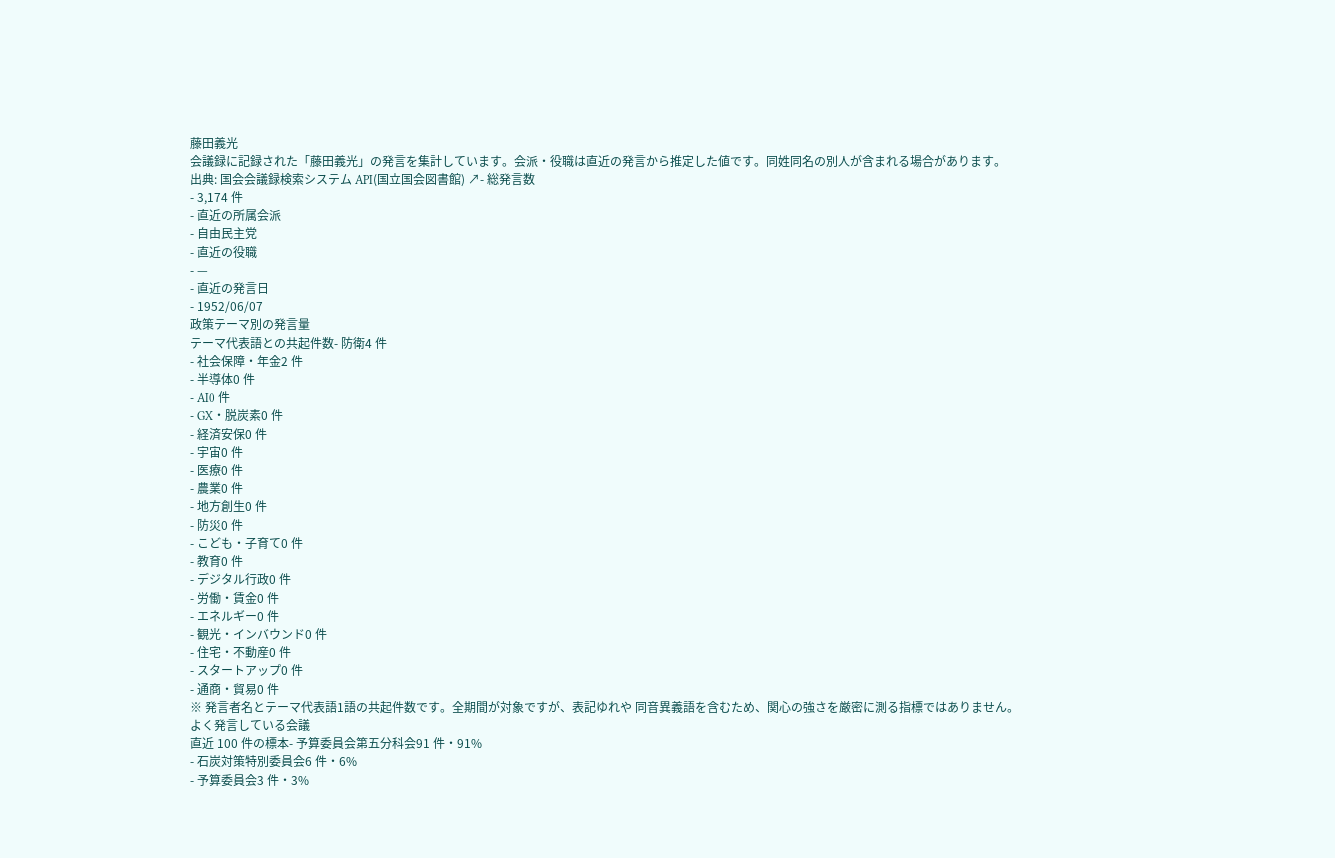藤田義光
会議録に記録された「藤田義光」の発言を集計しています。会派・役職は直近の発言から推定した値です。同姓同名の別人が含まれる場合があります。
出典: 国会会議録検索システム API(国立国会図書館) ↗- 総発言数
- 3,174 件
- 直近の所属会派
- 自由民主党
- 直近の役職
- —
- 直近の発言日
- 1952/06/07
政策テーマ別の発言量
テーマ代表語との共起件数- 防衛4 件
- 社会保障・年金2 件
- 半導体0 件
- AI0 件
- GX・脱炭素0 件
- 経済安保0 件
- 宇宙0 件
- 医療0 件
- 農業0 件
- 地方創生0 件
- 防災0 件
- こども・子育て0 件
- 教育0 件
- デジタル行政0 件
- 労働・賃金0 件
- エネルギー0 件
- 観光・インバウンド0 件
- 住宅・不動産0 件
- スタートアップ0 件
- 通商・貿易0 件
※ 発言者名とテーマ代表語1語の共起件数です。全期間が対象ですが、表記ゆれや 同音異義語を含むため、関心の強さを厳密に測る指標ではありません。
よく発言している会議
直近 100 件の標本- 予算委員会第五分科会91 件・91%
- 石炭対策特別委員会6 件・6%
- 予算委員会3 件・3%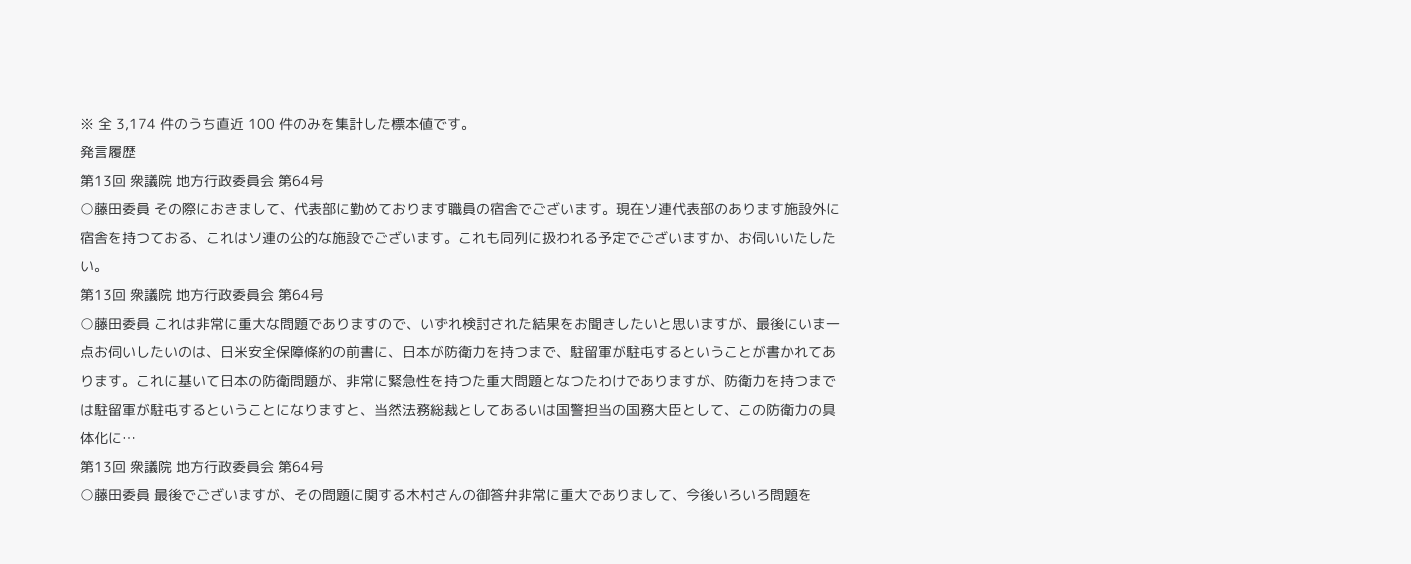※ 全 3,174 件のうち直近 100 件のみを集計した標本値です。
発言履歴
第13回 衆議院 地方行政委員会 第64号
○藤田委員 その際におきまして、代表部に勤めております職員の宿舎でございます。現在ソ連代表部のあります施設外に宿舎を持つておる、これはソ連の公的な施設でございます。これも同列に扱われる予定でございますか、お伺いいたしたい。
第13回 衆議院 地方行政委員会 第64号
○藤田委員 これは非常に重大な問題でありますので、いずれ検討された結果をお聞きしたいと思いますが、最後にいま一点お伺いしたいのは、日米安全保障條約の前書に、日本が防衛力を持つまで、駐留軍が駐屯するということが書かれてあります。これに基いて日本の防衛問題が、非常に緊急性を持つた重大問題となつたわけでありますが、防衛力を持つまでは駐留軍が駐屯するということになりますと、当然法務総裁としてあるいは国警担当の国務大臣として、この防衛力の具体化に…
第13回 衆議院 地方行政委員会 第64号
○藤田委員 最後でございますが、その問題に関する木村さんの御答弁非常に重大でありまして、今後いろいろ問題を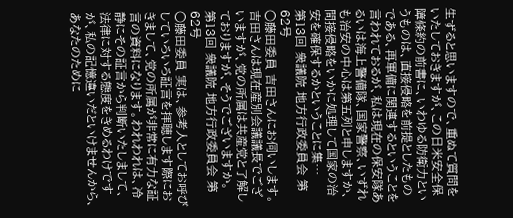生ずると思いますので、重ぬて質問をいたしておきますが、この日米安全保障條約の前書に、いわゆる防衛力というものは、直接侵略を前提としたものである、再軍備に関連するということを言われておるが、私は現在の保安隊あるいは海上警備隊、国家警察、いずれも治安の中心は第五列と申しますか、間接侵略をいかに処理して国家の治安を確保するかということに集…
第13回 衆議院 地方行政委員会 第62号
○藤田委員 吉田さんにお伺いします。吉田さんは現在産別会議議長でございますが、党の所属は共産党と了解しておりますが、そうでございますか。
第13回 衆議院 地方行政委員会 第62号
○藤田委員 実は、参考人としてお呼びしていろいろ証言を拝聴します際におきまして、党の所属が非常に有力な証言の資料になります。われわれは、冷静にその証言から判断いたしまして、法律に対する態度をきめるわけですが、私の記憶違いだといけませんから、あなたのために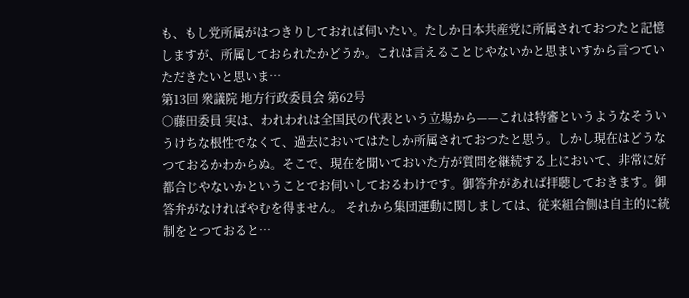も、もし党所属がはつきりしておれば伺いたい。たしか日本共産党に所属されておつたと記憶しますが、所属しておられたかどうか。これは言えることじやないかと思まいすから言つていただきたいと思いま…
第13回 衆議院 地方行政委員会 第62号
○藤田委員 実は、われわれは全国民の代表という立場から——これは特審というようなそういうけちな根性でなくて、過去においてはたしか所属されておつたと思う。しかし現在はどうなつておるかわからぬ。そこで、現在を聞いておいた方が質問を継続する上において、非常に好都合じやないかということでお伺いしておるわけです。御答弁があれば拝聴しておきます。御答弁がなければやむを得ません。 それから集団運動に関しましては、従来組合側は自主的に統制をとつておると…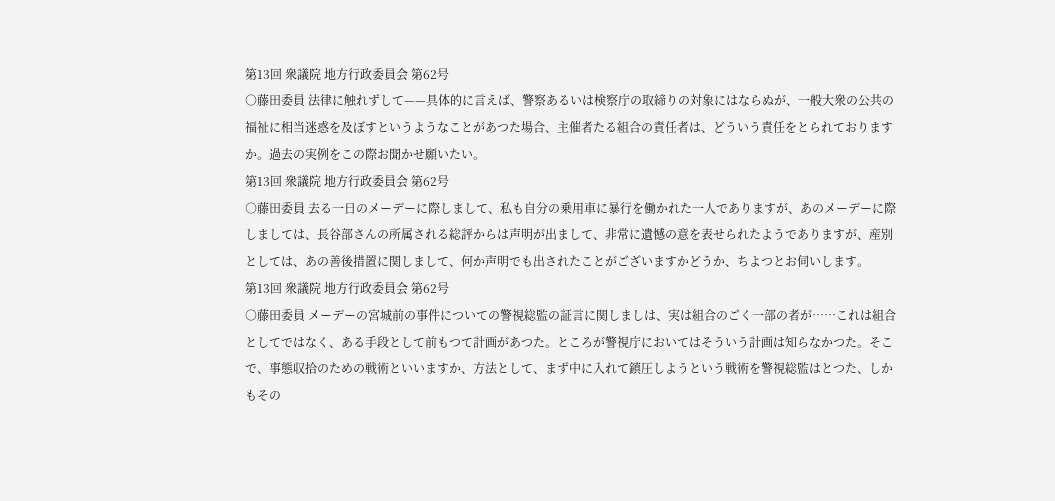第13回 衆議院 地方行政委員会 第62号
○藤田委員 法律に触れずして——具体的に言えば、警察あるいは検察庁の取締りの対象にはならぬが、一般大衆の公共の福祉に相当迷惑を及ぼすというようなことがあつた場合、主催者たる組合の責任者は、どういう責任をとられておりますか。過去の実例をこの際お聞かせ願いたい。
第13回 衆議院 地方行政委員会 第62号
○藤田委員 去る一日のメーデーに際しまして、私も自分の乗用車に暴行を働かれた一人でありますが、あのメーデーに際しましては、長谷部さんの所属される総評からは声明が出まして、非常に遺憾の意を表せられたようでありますが、産別としては、あの善後措置に関しまして、何か声明でも出されたことがございますかどうか、ちよつとお伺いします。
第13回 衆議院 地方行政委員会 第62号
○藤田委員 メーデーの宮城前の事件についての警視総監の証言に関しましは、実は組合のごく一部の者が……これは組合としてではなく、ある手段として前もつて計画があつた。ところが警視庁においてはそういう計画は知らなかつた。そこで、事態収拾のための戦術といいますか、方法として、まず中に入れて鎮圧しようという戦術を警視総監はとつた、しかもその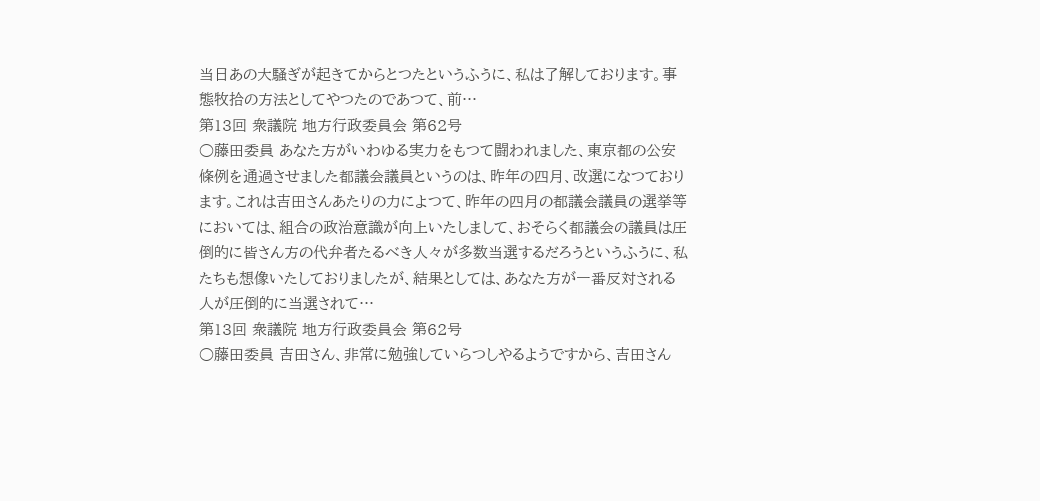当日あの大騒ぎが起きてからとつたというふうに、私は了解しております。事態牧拾の方法としてやつたのであつて、前…
第13回 衆議院 地方行政委員会 第62号
○藤田委員 あなた方がいわゆる実力をもつて闘われました、東京都の公安條例を通過させました都議会議員というのは、昨年の四月、改選になつております。これは吉田さんあたりの力によつて、昨年の四月の都議会議員の選挙等においては、組合の政治意識が向上いたしまして、おそらく都議会の議員は圧倒的に皆さん方の代弁者たるべき人々が多数当選するだろうというふうに、私たちも想像いたしておりましたが、結果としては、あなた方が一番反対される人が圧倒的に当選されて…
第13回 衆議院 地方行政委員会 第62号
○藤田委員 吉田さん、非常に勉強していらつしやるようですから、吉田さん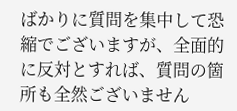ばかりに質問を集中して恐縮でございますが、全面的に反対とすれば、質問の箇所も全然ございません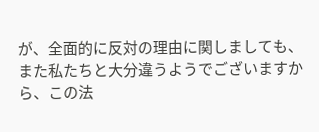が、全面的に反対の理由に関しましても、また私たちと大分違うようでございますから、この法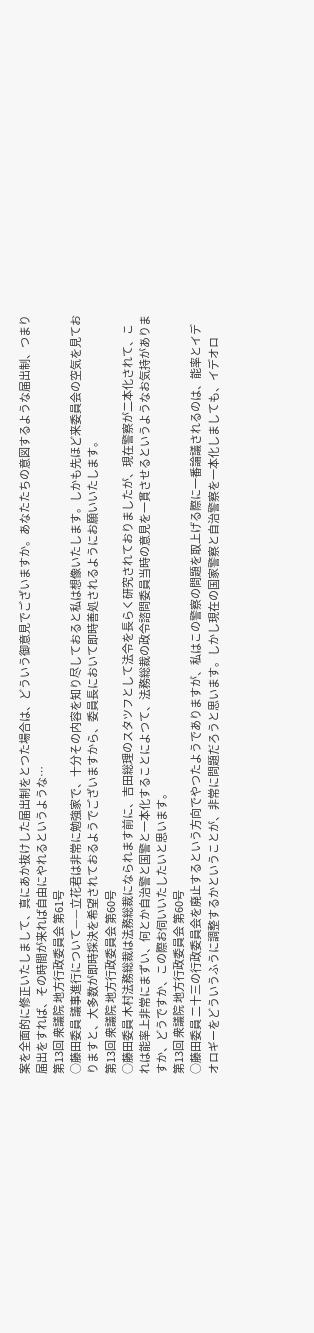案を全面的に修正いたしまして、真にあか抜けした届出制をとつた場合は、どういう御意見でございますか。あなたたちの意図するような届出制、つまり届出をすれば、その時間が来れば自由にやれるというような…
第13回 衆議院 地方行政委員会 第61号
○藤田委員 議事進行について——立花君は非常に勉強家で、十分その内容を知り尽しておると私は想像いたします。しかも先ほど来委員会の空気を見ておりますと、大多数が即時採決を希望されておるようでございますから、委員長において即時善処されるようにお願いいたします。
第13回 衆議院 地方行政委員会 第60号
○藤田委員 木村法務総裁は法務総裁になられます前に、吉田総理のスタツフとして法令を長らく研究されておりましたが、現在警察が二本化されて、これは能率上非常にまずい、何とか自治警と国警と一本化することによつて、法務総裁の政令諮問委員当時の意見を一貫させるというようなお気持がありますか、どうですか、この際お伺いいたしたいと思います。
第13回 衆議院 地方行政委員会 第60号
○藤田委員 二十三の行政委員会を廃止するという方向でやつたようでありますが、私はこの警察の問題を取上げる際に一番論議されるのは、能率とイデオロギーをどういうふうに調整するかということが、非常に問題だろうと思います。しかし現在の国家警察と自治警察を一本化しましても、イデオロ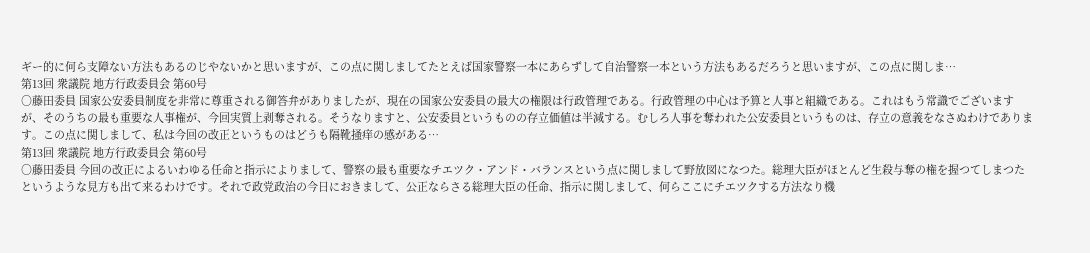ギー的に何ら支障ない方法もあるのじやないかと思いますが、この点に関しましてたとえば国家警察一本にあらずして自治警察一本という方法もあるだろうと思いますが、この点に関しま…
第13回 衆議院 地方行政委員会 第60号
○藤田委員 国家公安委員制度を非常に尊重される御答弁がありましたが、現在の国家公安委員の最大の権限は行政管理である。行政管理の中心は予算と人事と組織である。これはもう常識でございますが、そのうちの最も重要な人事権が、今回実質上剥奪される。そうなりますと、公安委員というものの存立価値は半減する。むしろ人事を奪われた公安委員というものは、存立の意義をなさぬわけであります。この点に関しまして、私は今回の改正というものはどうも隔靴掻痒の感がある…
第13回 衆議院 地方行政委員会 第60号
○藤田委員 今回の改正によるいわゆる任命と指示によりまして、警察の最も重要なチエツク・アンド・バランスという点に関しまして野放図になつた。総理大臣がほとんど生殺与奪の権を握つてしまつたというような見方も出て来るわけです。それで政党政治の今日におきまして、公正ならさる総理大臣の任命、指示に関しまして、何らここにチエツクする方法なり機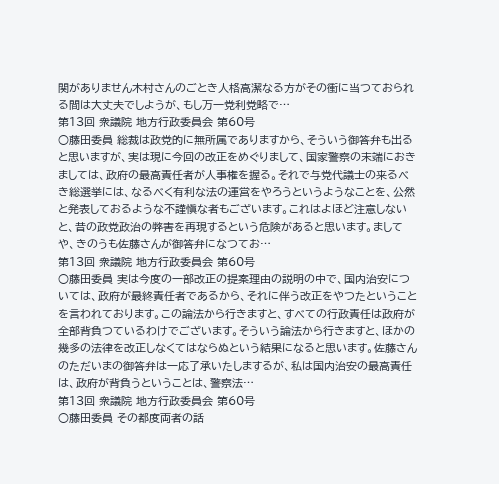関がありません木村さんのごとき人格高潔なる方がその衝に当つておられる間は大丈夫でしようが、もし万一党利党略で…
第13回 衆議院 地方行政委員会 第60号
○藤田委員 総裁は政党的に無所属でありますから、そういう御答弁も出ると思いますが、実は現に今回の改正をめぐりまして、国家警察の末端におきましては、政府の最高責任者が人事権を握る。それで与党代議士の来るべき総選挙には、なるべく有利な法の運営をやろうというようなことを、公然と発表しておるような不謹愼な者もございます。これはよほど注意しないと、昔の政党政治の弊害を再現するという危険があると思います。ましてや、きのうも佐藤さんが御答弁になつてお…
第13回 衆議院 地方行政委員会 第60号
○藤田委員 実は今度の一部改正の提案理由の説明の中で、国内治安については、政府が最終責任者であるから、それに伴う改正をやつたということを言われております。この論法から行きますと、すべての行政責任は政府が全部背負つているわけでございます。そういう論法から行きますと、ほかの幾多の法律を改正しなくてはならぬという結果になると思います。佐藤さんのただいまの御答弁は一応了承いたしまするが、私は国内治安の最高責任は、政府が背負うということは、警察法…
第13回 衆議院 地方行政委員会 第60号
○藤田委員 その都度両者の話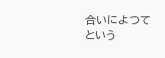合いによつてという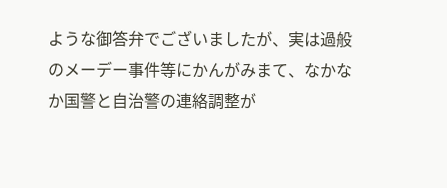ような御答弁でございましたが、実は過般のメーデー事件等にかんがみまて、なかなか国警と自治警の連絡調整が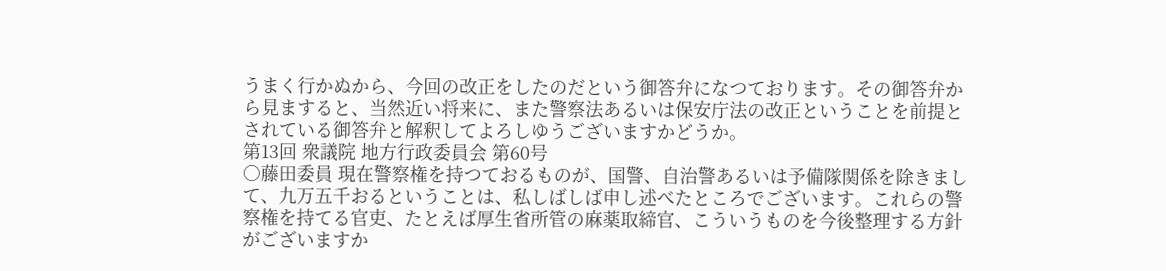うまく行かぬから、今回の改正をしたのだという御答弁になつております。その御答弁から見ますると、当然近い将来に、また警察法あるいは保安庁法の改正ということを前提とされている御答弁と解釈してよろしゆうございますかどうか。
第13回 衆議院 地方行政委員会 第60号
○藤田委員 現在警察権を持つておるものが、国警、自治警あるいは予備隊関係を除きまして、九万五千おるということは、私しばしば申し述べたところでございます。これらの警察権を持てる官吏、たとえば厚生省所管の麻薬取締官、こういうものを今後整理する方針がございますか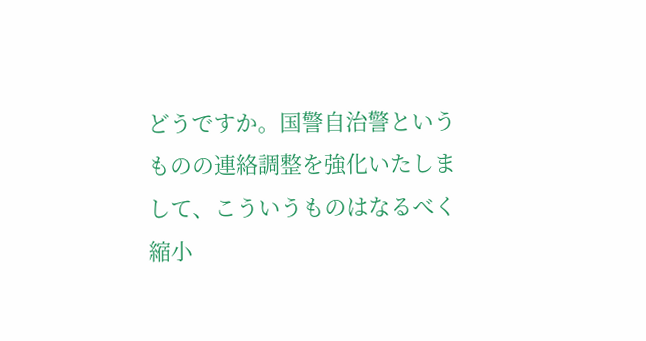どうですか。国警自治警というものの連絡調整を強化いたしまして、こういうものはなるべく縮小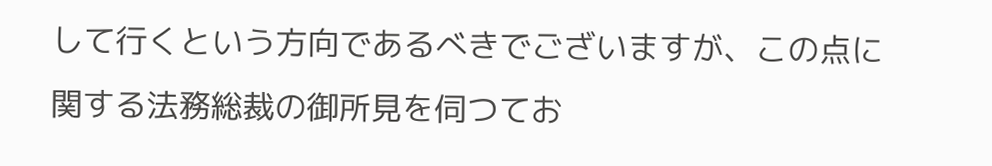して行くという方向であるべきでございますが、この点に関する法務総裁の御所見を伺つてお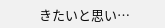きたいと思い…